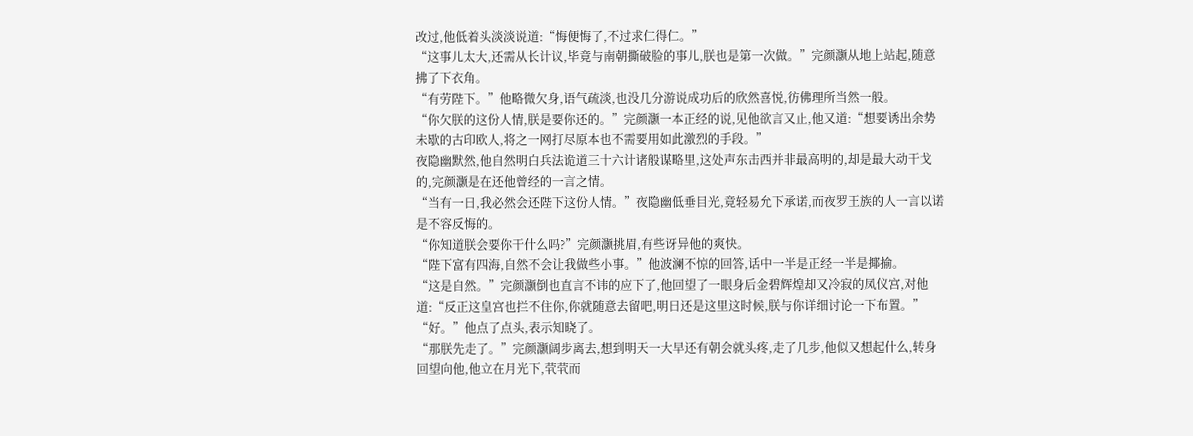改过,他低着头淡淡说道:“悔便悔了,不过求仁得仁。”
“这事儿太大,还需从长计议,毕竟与南朝撕破脸的事儿,朕也是第一次做。”完颜灏从地上站起,随意拂了下衣角。
“有劳陛下。”他略微欠身,语气疏淡,也没几分游说成功后的欣然喜悦,彷佛理所当然一般。
“你欠朕的这份人情,朕是要你还的。”完颜灏一本正经的说,见他欲言又止,他又道:“想要诱出余势未歇的古印欧人,将之一网打尽原本也不需要用如此激烈的手段。”
夜隐幽默然,他自然明白兵法诡道三十六计诸般谋略里,这处声东击西并非最高明的,却是最大动干戈的,完颜灏是在还他曾经的一言之情。
“当有一日,我必然会还陛下这份人情。”夜隐幽低垂目光,竟轻易允下承诺,而夜罗王族的人一言以诺是不容反悔的。
“你知道朕会要你干什么吗?”完颜灏挑眉,有些讶异他的爽快。
“陛下富有四海,自然不会让我做些小事。”他波澜不惊的回答,话中一半是正经一半是揶揄。
“这是自然。”完颜灏倒也直言不讳的应下了,他回望了一眼身后金碧辉煌却又冷寂的凤仪宫,对他道:“反正这皇宫也拦不住你,你就随意去留吧,明日还是这里这时候,朕与你详细讨论一下布置。”
“好。”他点了点头,表示知晓了。
“那朕先走了。”完颜灏阔步离去,想到明天一大早还有朝会就头疼,走了几步,他似又想起什么,转身回望向他,他立在月光下,茕茕而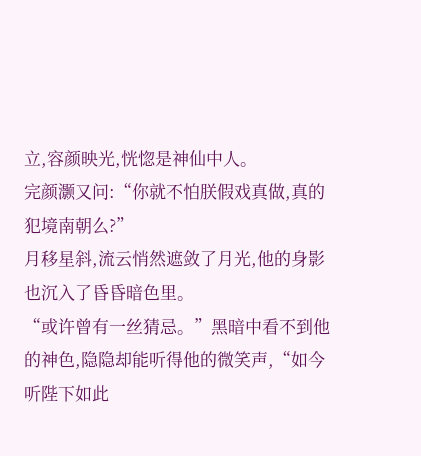立,容颜映光,恍惚是神仙中人。
完颜灏又问:“你就不怕朕假戏真做,真的犯境南朝么?”
月移星斜,流云悄然遮敛了月光,他的身影也沉入了昏昏暗色里。
“或许曾有一丝猜忌。”黑暗中看不到他的神色,隐隐却能听得他的微笑声,“如今听陛下如此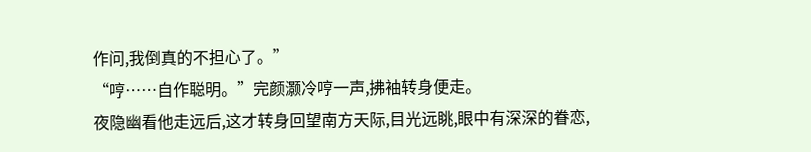作问,我倒真的不担心了。”
“哼……自作聪明。”完颜灏冷哼一声,拂袖转身便走。
夜隐幽看他走远后,这才转身回望南方天际,目光远眺,眼中有深深的眷恋,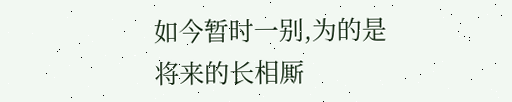如今暂时一别,为的是将来的长相厮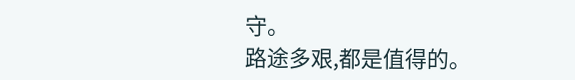守。
路途多艰,都是值得的。